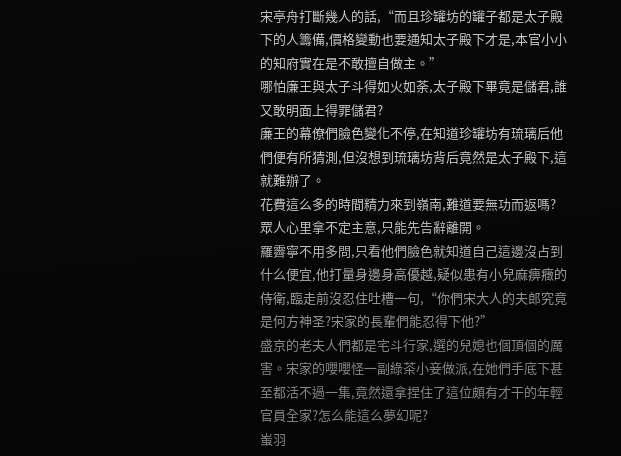宋亭舟打斷幾人的話,“而且珍罐坊的罐子都是太子殿下的人籌備,價格變動也要通知太子殿下才是,本官小小的知府實在是不敢擅自做主。”
哪怕廉王與太子斗得如火如荼,太子殿下畢竟是儲君,誰又敢明面上得罪儲君?
廉王的幕僚們臉色變化不停,在知道珍罐坊有琉璃后他們便有所猜測,但沒想到琉璃坊背后竟然是太子殿下,這就難辦了。
花費這么多的時間精力來到嶺南,難道要無功而返嗎?
眾人心里拿不定主意,只能先告辭離開。
羅霽寧不用多問,只看他們臉色就知道自己這邊沒占到什么便宜,他打量身邊身高優越,疑似患有小兒麻痹癥的侍衛,臨走前沒忍住吐槽一句,“你們宋大人的夫郎究竟是何方神圣?宋家的長輩們能忍得下他?”
盛京的老夫人們都是宅斗行家,選的兒媳也個頂個的厲害。宋家的嚶嚶怪一副綠茶小妾做派,在她們手底下甚至都活不過一集,竟然還拿捏住了這位頗有才干的年輕官員全家?怎么能這么夢幻呢?
蚩羽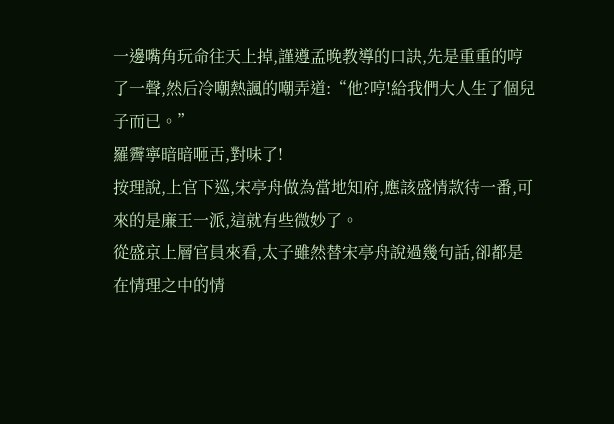一邊嘴角玩命往天上掉,謹遵孟晚教導的口訣,先是重重的哼了一聲,然后冷嘲熱諷的嘲弄道:“他?哼!給我們大人生了個兒子而已。”
羅霽寧暗暗咂舌,對味了!
按理說,上官下巡,宋亭舟做為當地知府,應該盛情款待一番,可來的是廉王一派,這就有些微妙了。
從盛京上層官員來看,太子雖然替宋亭舟說過幾句話,卻都是在情理之中的情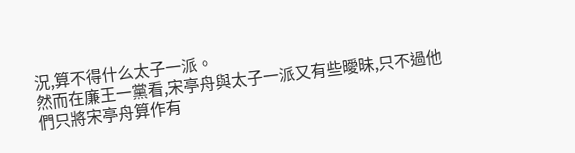況,算不得什么太子一派。
然而在廉王一黨看,宋亭舟與太子一派又有些曖昧,只不過他們只將宋亭舟算作有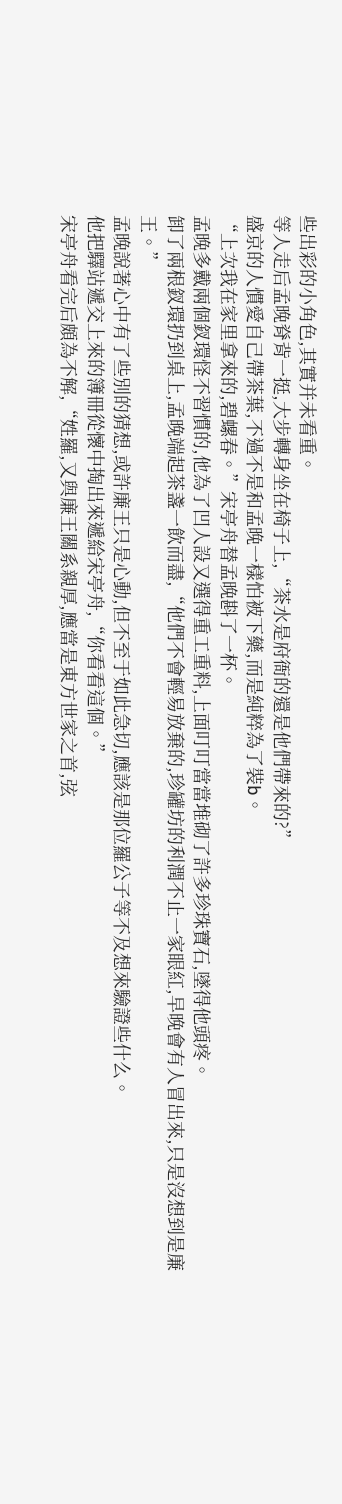些出彩的小角色,其實并未看重。
等人走后孟晚脊背一挺,大步轉身坐在椅子上,“茶水是府衙的還是他們帶來的?”
盛京的人慣愛自己帶茶葉,不過不是和孟晚一樣怕被下藥,而是純粹為了裝b。
“上次我在家里拿來的,碧螺春。”宋亭舟替孟晚斟了一杯。
孟晚多戴兩個釵環怪不習慣的,他為了凹人設又選得重工重料,上面叮叮當當堆砌了許多珍珠寶石,墜得他頭疼。
卸了兩根釵環扔到桌上,孟晚端起茶盞一飲而盡,“他們不會輕易放棄的,珍罐坊的利潤不止一家眼紅,早晚會有人冒出來,只是沒想到是廉王。”
孟晚說著心中有了些別的猜想,或許廉王只是心動,但不至于如此急切,應該是那位羅公子等不及想來驗證些什么。
他把驛站遞交上來的簿冊從懷中掏出來遞給宋亭舟,“你看看這個。”
宋亭舟看完后頗為不解,“姓羅,又與廉王關系親厚,應當是東方世家之首,弦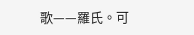歌——羅氏。可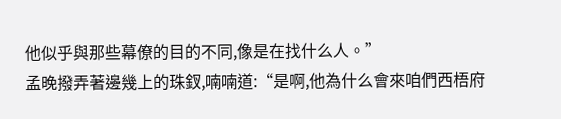他似乎與那些幕僚的目的不同,像是在找什么人。”
孟晚撥弄著邊幾上的珠釵,喃喃道:“是啊,他為什么會來咱們西梧府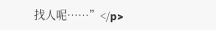找人呢……”</p>